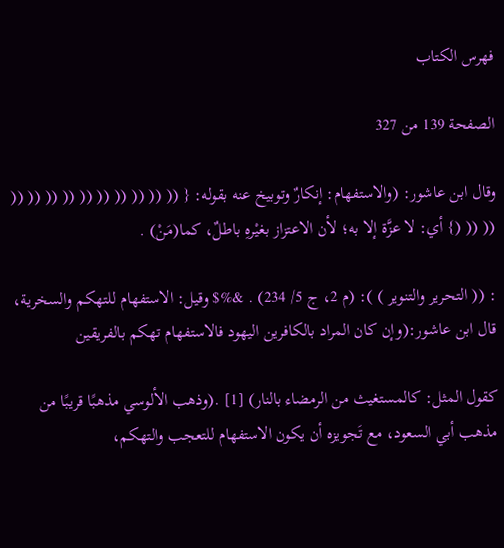فهرس الكتاب

الصفحة 139 من 327

وقال ابن عاشور: (والاستفهام: إنكارٌ وتوبيخ عنه بقوله: { (( (( (( (( (( (( (( (( (( (( (( (( (} أي: لا عزَّة إلا به؛ لأن الاعتزاز بغيْرهِ باطلٌ، كما(مَنْ) .

: (( التحرير والتنوير ) ): (م 2، ج 5/ 234) . &%$ وقيل: الاستفهام للتهكم والسخرية، قال ابن عاشور:(وإن كان المراد بالكافرين اليهود فالاستفهام تهكم بالفريقين

كقول المثل: كالمستغيث من الرمضاء بالنار) [1] .(وذهب الألوسي مذهبًا قريبًا من مذهب أبي السعود، مع تَجويزه أن يكون الاستفهام للتعجب والتهكم،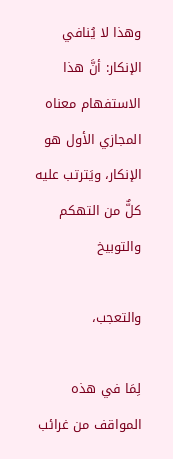وهذا لا يُنافي الإنكار: أنَّ هذا الاستفهام معناه المجازي الأول هو الإنكار، ويَترتب عليه كلٌّ من التهكم والتوبيخ

والتعجب،

لِمَا في هذه المواقف من غرائب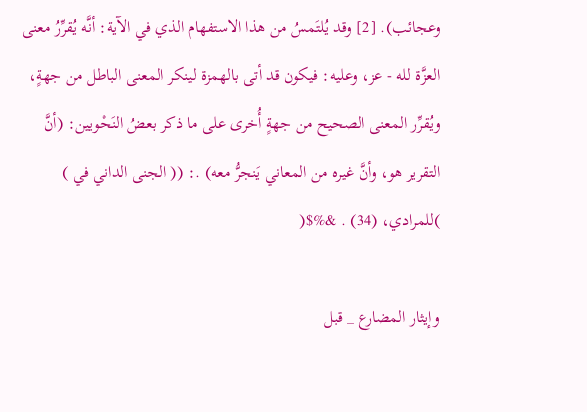وعجائب). [2] وقد يُلتَمسُ من هذا الاستفهام الذي في الآية: أنَّه يُقرِّرُ معنى العزَّة لله - عز، وعليه: فيكون قد أتى بالهمزة لينكر المعنى الباطل من جهةٍ، ويُقرِّر المعنى الصحيح من جهةٍ أُخرى على ما ذكر بعضُ النَحْويين: (أنَّ التقرير هو، وأنَّ غيره من المعاني يَنجرُّ معه) .: (( الجنى الداني في ) )للمرادي، (34) . &%$(

وإيثار المضارع _ قبل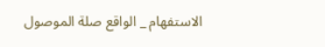الاستفهام _ الواقع صلة الموصول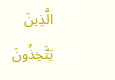الَّذِينَ يَتَّخِذُونَ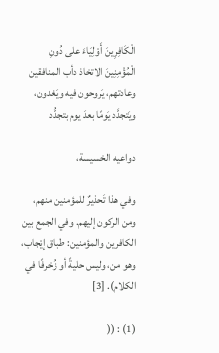الْكَافِرِينَ أَوْلِيَاءَ على دُونِ الْمُؤْمِنِينَ الاتخاذ دأب المنافقين وعادتهم، يَروحون فيه ويَغدون، ويَتجدَّد يَومًا بعدَ يوم بتجدُّد

دواعيه الخسيسة،

وفي هذا تَحذيرٌ للمؤمنين منهم، ومن الركون إليهم. وفي الجمع بين الكافرين والمؤمنين: طباق إيْجاب، وهو من، وليس حليةً أو زُخرفًا في الكلام). [3]

(1) : ((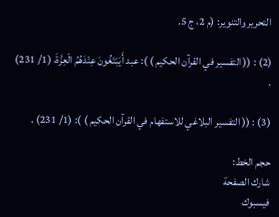التحرير والتنوير: (م 2، ج 5.

(2) : (( التفسير في القرآن الحكيم ) ): عبد أَيَبْتَغُونَ عِنْدَهُمُ الْعِزَّةَ، (1/ 231) .

(3) : (( التفسير البلاغي للاستفهام في القرآن الحكيم ) ): (1/ 231) .

حجم الخط:
شارك الصفحة
فيسبوك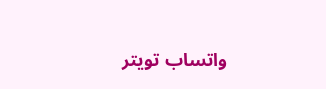واتساب تويتر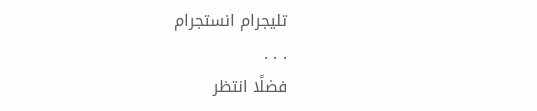تليجرام انستجرام
. . .
فضلًا انتظر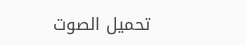تحميل الصوت